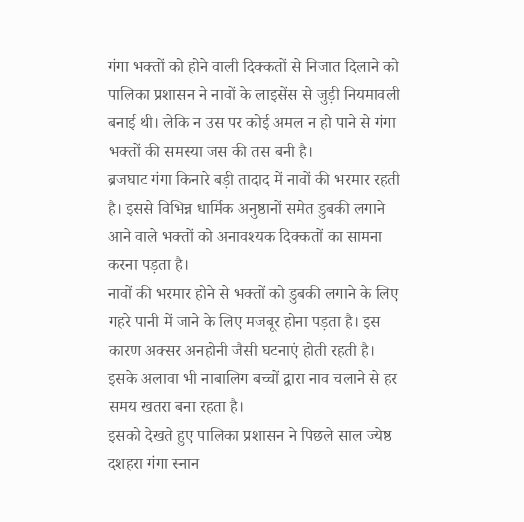गंगा भक्तों को होने वाली दिक्कतों से निजात दिलाने को पालिका प्रशासन ने नावों के लाइसेंस से जुड़ी नियमावली बनाई थी। लेकि न उस पर कोई अमल न हो पाने से गंगा भक्तों की समस्या जस की तस बनी है।
ब्रजघाट गंगा किनारे बड़ी तादाद में नावों की भरमार रहती है। इससे विभिन्न धार्मिक अनुष्ठानों समेत डुबकी लगाने आने वाले भक्तों को अनावश्यक दिक्कतों का सामना करना पड़ता है।
नावों की भरमार होने से भक्तों को डुबकी लगाने के लिए गहरे पानी में जाने के लिए मजबूर होना पड़ता है। इस कारण अक्सर अनहोनी जैसी घटनाएं होती रहती है। इसके अलावा भी नाबालिग बच्चों द्वारा नाव चलाने से हर समय खतरा बना रहता है।
इसको देखते हुए पालिका प्रशासन ने पिछले साल ज्येष्ठ दशहरा गंगा स्नान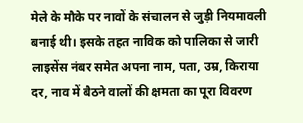मेले के मौके पर नावों के संचालन से जुड़ी नियमावली बनाई थी। इसके तहत नाविक को पालिका से जारी लाइसेंस नंबर समेत अपना नाम, पता, उम्र, किराया दर, नाव में बैठने वालों की क्षमता का पूरा विवरण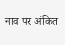नाव पर अंकित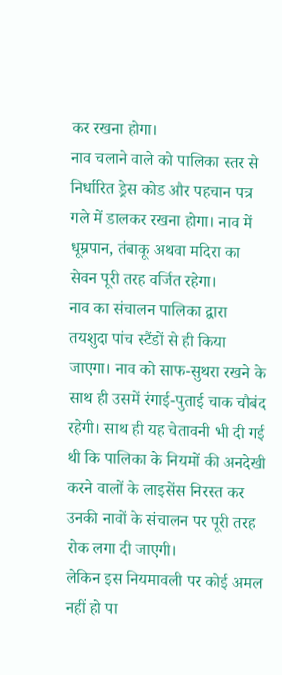कर रखना होगा।
नाव चलाने वाले को पालिका स्तर से निर्धारित ड्रेस कोड और पहचान पत्र गले में डालकर रखना होगा। नाव में धूम्रपान, तंबाकू अथवा मदिरा का सेवन पूरी तरह वर्जित रहेगा।
नाव का संचालन पालिका द्वारा तयशुदा पांच स्टैंडों से ही किया जाएगा। नाव को साफ-सुथरा रखने के साथ ही उसमें रंगाई-पुताई चाक चौबंद रहेगी। साथ ही यह चेतावनी भी दी गई थी कि पालिका के नियमों की अनदेखी करने वालों के लाइसेंस निरस्त कर उनकी नावों के संचालन पर पूरी तरह रोक लगा दी जाएगी।
लेकिन इस नियमावली पर कोई अमल नहीं हो पा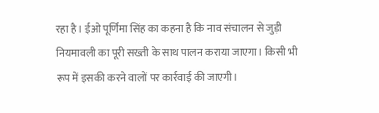रहा है। ईओ पूर्णिमा सिंह का कहना है कि नाव संचालन से जुड़ी नियमावली का पूरी सख्ती के साथ पालन कराया जाएगा। किसी भी रूप में इसकी करने वालों पर कार्रवाई की जाएगी।